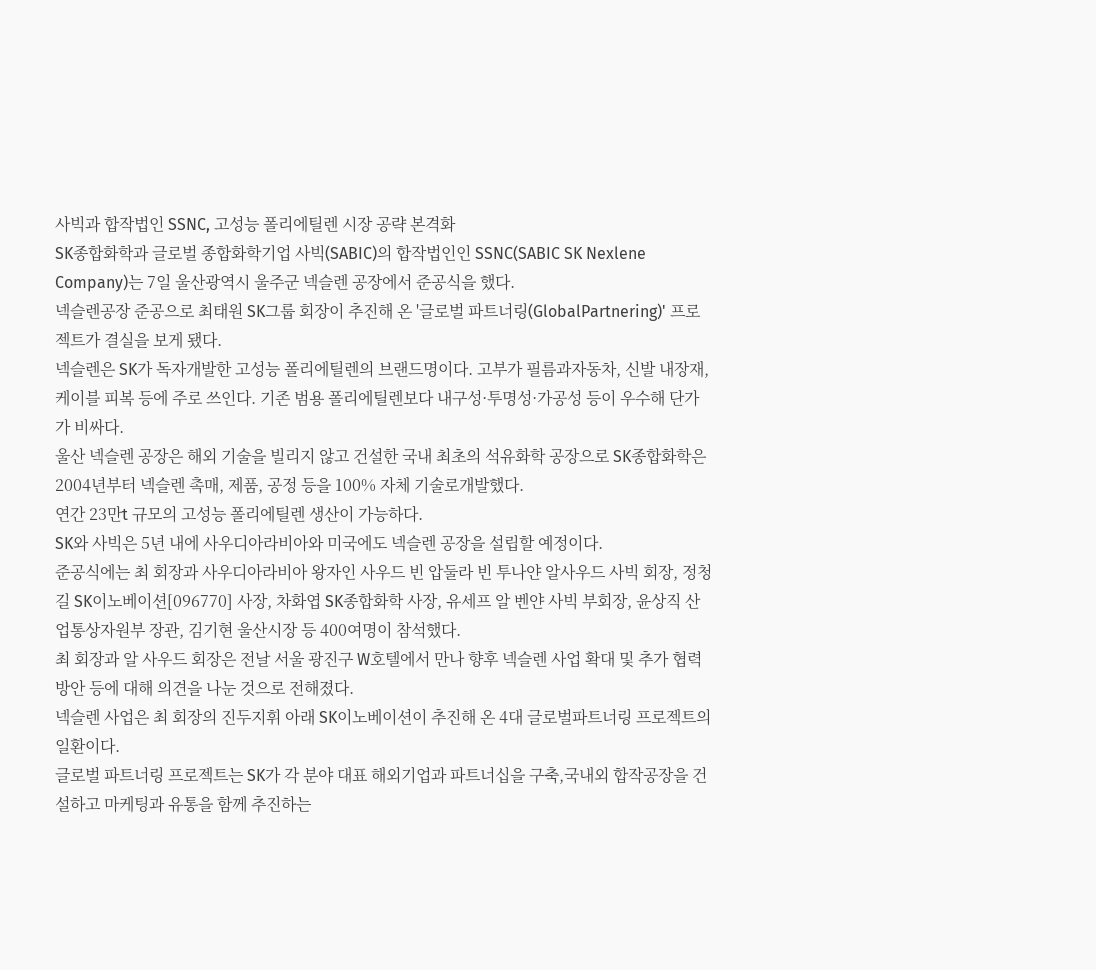사빅과 합작법인 SSNC, 고성능 폴리에틸렌 시장 공략 본격화
SK종합화학과 글로벌 종합화학기업 사빅(SABIC)의 합작법인인 SSNC(SABIC SK Nexlene Company)는 7일 울산광역시 울주군 넥슬렌 공장에서 준공식을 했다.
넥슬렌공장 준공으로 최태원 SK그룹 회장이 추진해 온 '글로벌 파트너링(GlobalPartnering)' 프로젝트가 결실을 보게 됐다.
넥슬렌은 SK가 독자개발한 고성능 폴리에틸렌의 브랜드명이다. 고부가 필름과자동차, 신발 내장재, 케이블 피복 등에 주로 쓰인다. 기존 범용 폴리에틸렌보다 내구성·투명성·가공성 등이 우수해 단가가 비싸다.
울산 넥슬렌 공장은 해외 기술을 빌리지 않고 건설한 국내 최초의 석유화학 공장으로 SK종합화학은 2004년부터 넥슬렌 촉매, 제품, 공정 등을 100% 자체 기술로개발했다.
연간 23만t 규모의 고성능 폴리에틸렌 생산이 가능하다.
SK와 사빅은 5년 내에 사우디아라비아와 미국에도 넥슬렌 공장을 설립할 예정이다.
준공식에는 최 회장과 사우디아라비아 왕자인 사우드 빈 압둘라 빈 투나얀 알사우드 사빅 회장, 정청길 SK이노베이션[096770] 사장, 차화엽 SK종합화학 사장, 유세프 알 벤얀 사빅 부회장, 윤상직 산업통상자원부 장관, 김기현 울산시장 등 400여명이 참석했다.
최 회장과 알 사우드 회장은 전날 서울 광진구 W호텔에서 만나 향후 넥슬렌 사업 확대 및 추가 협력방안 등에 대해 의견을 나눈 것으로 전해졌다.
넥슬렌 사업은 최 회장의 진두지휘 아래 SK이노베이션이 추진해 온 4대 글로벌파트너링 프로젝트의 일환이다.
글로벌 파트너링 프로젝트는 SK가 각 분야 대표 해외기업과 파트너십을 구축,국내외 합작공장을 건설하고 마케팅과 유통을 함께 추진하는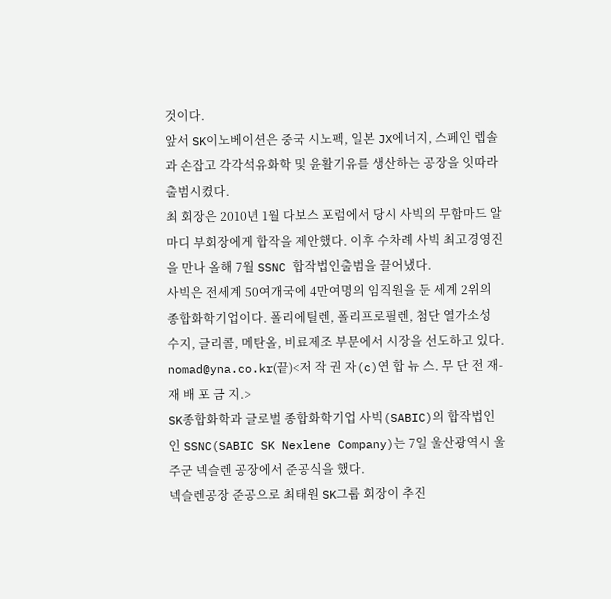것이다.
앞서 SK이노베이션은 중국 시노펙, 일본 JX에너지, 스페인 렙솔과 손잡고 각각석유화학 및 윤활기유를 생산하는 공장을 잇따라 출범시켰다.
최 회장은 2010년 1월 다보스 포럼에서 당시 사빅의 무함마드 알마디 부회장에게 합작을 제안했다. 이후 수차례 사빅 최고경영진을 만나 올해 7월 SSNC 합작법인출범을 끌어냈다.
사빅은 전세계 50여개국에 4만여명의 임직원을 둔 세계 2위의 종합화학기업이다. 폴리에틸렌, 폴리프로필렌, 첨단 열가소성 수지, 글리콜, 메탄올, 비료제조 부문에서 시장을 선도하고 있다.
nomad@yna.co.kr(끝)<저 작 권 자(c)연 합 뉴 스. 무 단 전 재-재 배 포 금 지.>
SK종합화학과 글로벌 종합화학기업 사빅(SABIC)의 합작법인인 SSNC(SABIC SK Nexlene Company)는 7일 울산광역시 울주군 넥슬렌 공장에서 준공식을 했다.
넥슬렌공장 준공으로 최태원 SK그룹 회장이 추진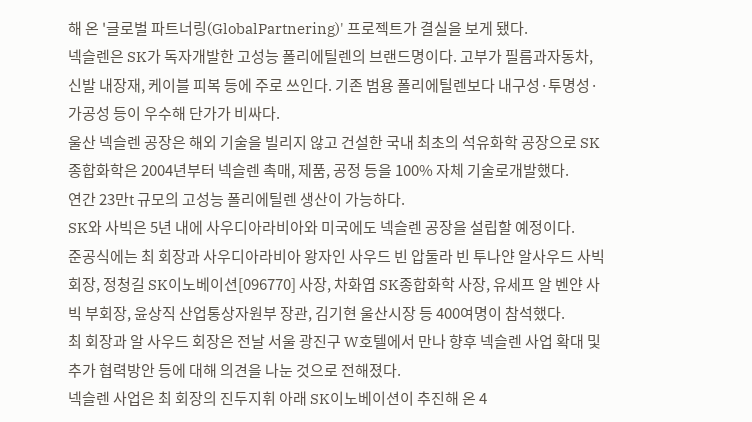해 온 '글로벌 파트너링(GlobalPartnering)' 프로젝트가 결실을 보게 됐다.
넥슬렌은 SK가 독자개발한 고성능 폴리에틸렌의 브랜드명이다. 고부가 필름과자동차, 신발 내장재, 케이블 피복 등에 주로 쓰인다. 기존 범용 폴리에틸렌보다 내구성·투명성·가공성 등이 우수해 단가가 비싸다.
울산 넥슬렌 공장은 해외 기술을 빌리지 않고 건설한 국내 최초의 석유화학 공장으로 SK종합화학은 2004년부터 넥슬렌 촉매, 제품, 공정 등을 100% 자체 기술로개발했다.
연간 23만t 규모의 고성능 폴리에틸렌 생산이 가능하다.
SK와 사빅은 5년 내에 사우디아라비아와 미국에도 넥슬렌 공장을 설립할 예정이다.
준공식에는 최 회장과 사우디아라비아 왕자인 사우드 빈 압둘라 빈 투나얀 알사우드 사빅 회장, 정청길 SK이노베이션[096770] 사장, 차화엽 SK종합화학 사장, 유세프 알 벤얀 사빅 부회장, 윤상직 산업통상자원부 장관, 김기현 울산시장 등 400여명이 참석했다.
최 회장과 알 사우드 회장은 전날 서울 광진구 W호텔에서 만나 향후 넥슬렌 사업 확대 및 추가 협력방안 등에 대해 의견을 나눈 것으로 전해졌다.
넥슬렌 사업은 최 회장의 진두지휘 아래 SK이노베이션이 추진해 온 4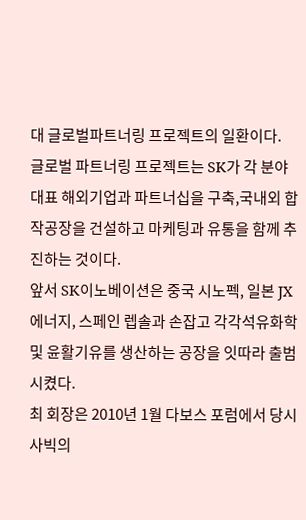대 글로벌파트너링 프로젝트의 일환이다.
글로벌 파트너링 프로젝트는 SK가 각 분야 대표 해외기업과 파트너십을 구축,국내외 합작공장을 건설하고 마케팅과 유통을 함께 추진하는 것이다.
앞서 SK이노베이션은 중국 시노펙, 일본 JX에너지, 스페인 렙솔과 손잡고 각각석유화학 및 윤활기유를 생산하는 공장을 잇따라 출범시켰다.
최 회장은 2010년 1월 다보스 포럼에서 당시 사빅의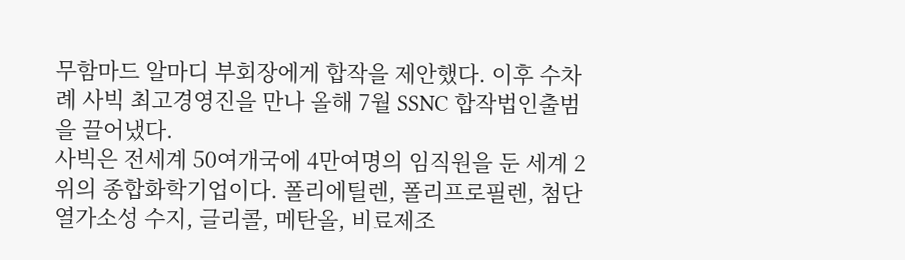무함마드 알마디 부회장에게 합작을 제안했다. 이후 수차례 사빅 최고경영진을 만나 올해 7월 SSNC 합작법인출범을 끌어냈다.
사빅은 전세계 50여개국에 4만여명의 임직원을 둔 세계 2위의 종합화학기업이다. 폴리에틸렌, 폴리프로필렌, 첨단 열가소성 수지, 글리콜, 메탄올, 비료제조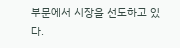부문에서 시장을 선도하고 있다.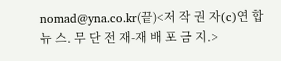nomad@yna.co.kr(끝)<저 작 권 자(c)연 합 뉴 스. 무 단 전 재-재 배 포 금 지.>